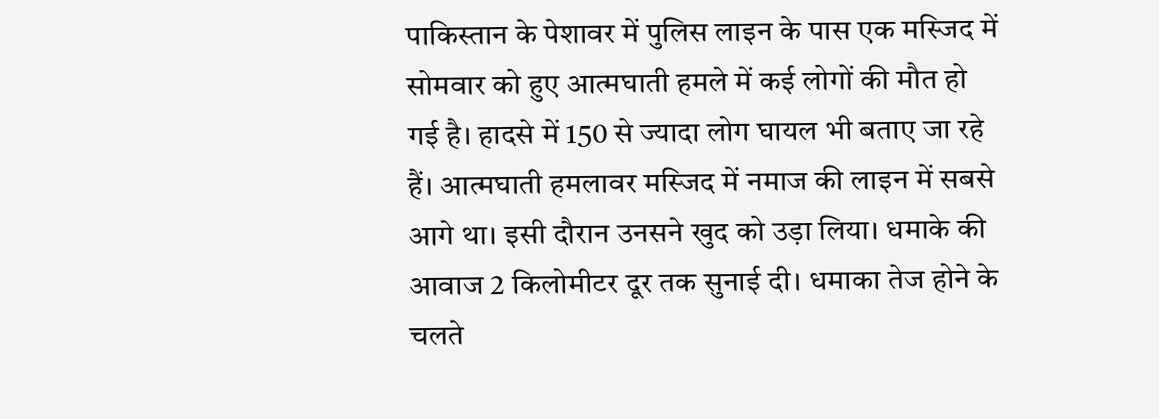पाकिस्तान के पेशावर में पुलिस लाइन के पास एक मस्जिद में सोमवार को हुए आत्मघाती हमले में कई लोगों की मौत हो गई है। हादसे में 150 से ज्यादा लोग घायल भी बताए जा रहे हैं। आत्मघाती हमलावर मस्जिद में नमाज की लाइन में सबसे आगे था। इसी दौरान उनसने खुद को उड़ा लिया। धमाके की आवाज 2 किलोमीटर दूर तक सुनाई दी। धमाका तेज होने के चलते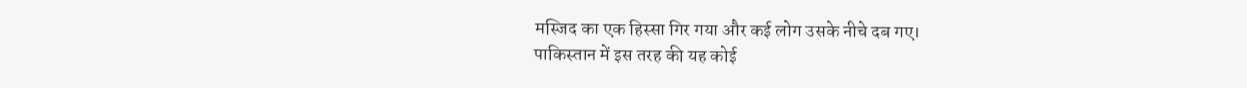मस्जिद का एक हिस्सा गिर गया और कई लोग उसके नीचे दब गए।
पाकिस्तान में इस तरह की यह कोई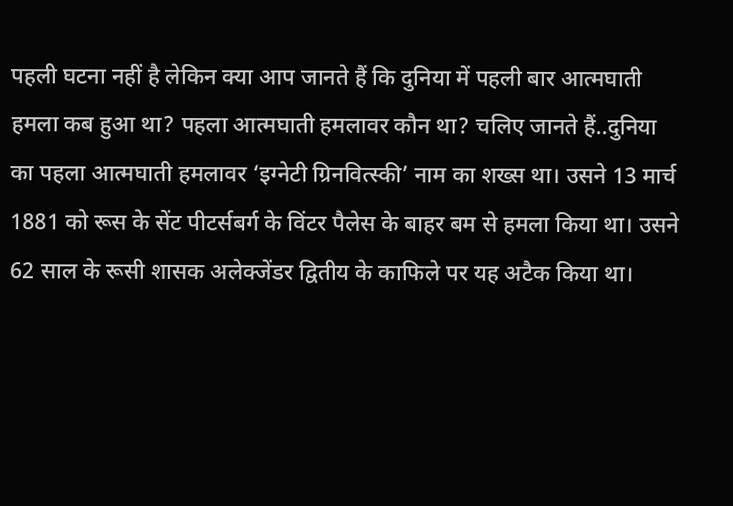पहली घटना नहीं है लेकिन क्या आप जानते हैं कि दुनिया में पहली बार आत्मघाती हमला कब हुआ था? पहला आत्मघाती हमलावर कौन था? चलिए जानते हैं..दुनिया का पहला आत्मघाती हमलावर ‘इग्नेटी ग्रिनवित्स्की’ नाम का शख्स था। उसने 13 मार्च 1881 को रूस के सेंट पीटर्सबर्ग के विंटर पैलेस के बाहर बम से हमला किया था। उसने 62 साल के रूसी शासक अलेक्जेंडर द्वितीय के काफिले पर यह अटैक किया था।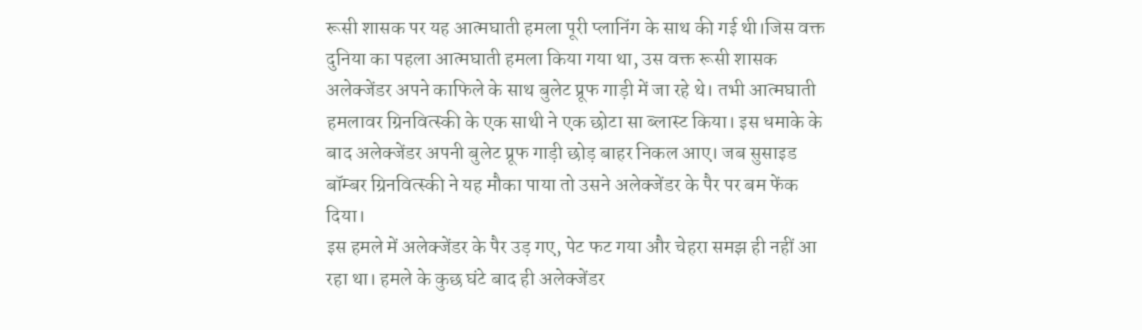रूसी शासक पर यह आत्मघाती हमला पूरी प्लानिंग के साथ की गई थी।जिस वक्त दुनिया का पहला आत्मघाती हमला किया गया था, उस वक्त रूसी शासक अलेक्जेंडर अपने काफिले के साथ बुलेट प्रूफ गाड़ी में जा रहे थे। तभी आत्मघाती हमलावर ग्रिनवित्स्की के एक साथी ने एक छोटा सा ब्लास्ट किया। इस धमाके के बाद अलेक्जेंडर अपनी बुलेट प्रूफ गाड़ी छोड़ बाहर निकल आए। जब सुसाइड बॉम्बर ग्रिनवित्स्की ने यह मौका पाया तो उसने अलेक्जेंडर के पैर पर बम फेंक दिया।
इस हमले में अलेक्जेंडर के पैर उड़ गए, पेट फट गया और चेहरा समझ ही नहीं आ रहा था। हमले के कुछ घंटे बाद ही अलेक्जेंडर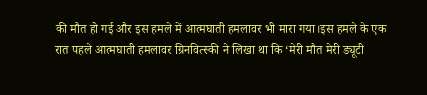की मौत हो गई और इस हमले में आत्मघाती हमलावर भी मारा गया।इस हमले के एक रात पहले आत्मघाती हमलावर ग्रिनवित्स्की ने लिखा था कि ‘मेरी मौत मेरी ड्यूटी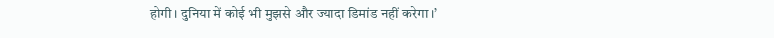होगी। दुनिया में कोई भी मुझसे और ज्यादा डिमांड नहीं करेगा।’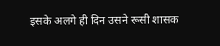इसके अलगे ही दिन उसने रूसी शासक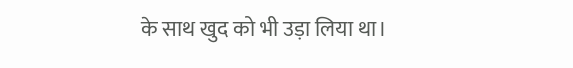के साथ खुद को भी उड़ा लिया था।